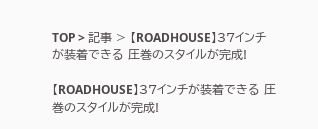TOP > 記事 > 【ROADHOUSE】37インチが装着できる 圧巻のスタイルが完成!

【ROADHOUSE】37インチが装着できる 圧巻のスタイルが完成!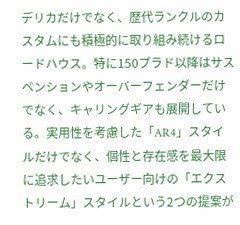デリカだけでなく、歴代ランクルのカスタムにも積極的に取り組み続けるロードハウス。特に150プラド以降はサスペンションやオーバーフェンダーだけでなく、キャリングギアも展開している。実用性を考慮した「AR4」スタイルだけでなく、個性と存在感を最大限に追求したいユーザー向けの「エクストリーム」スタイルという2つの提案が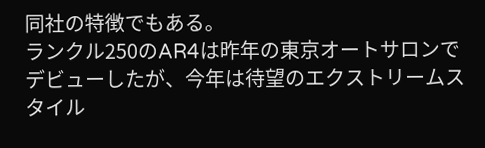同社の特徴でもある。
ランクル250のAR4は昨年の東京オートサロンでデビューしたが、今年は待望のエクストリームスタイル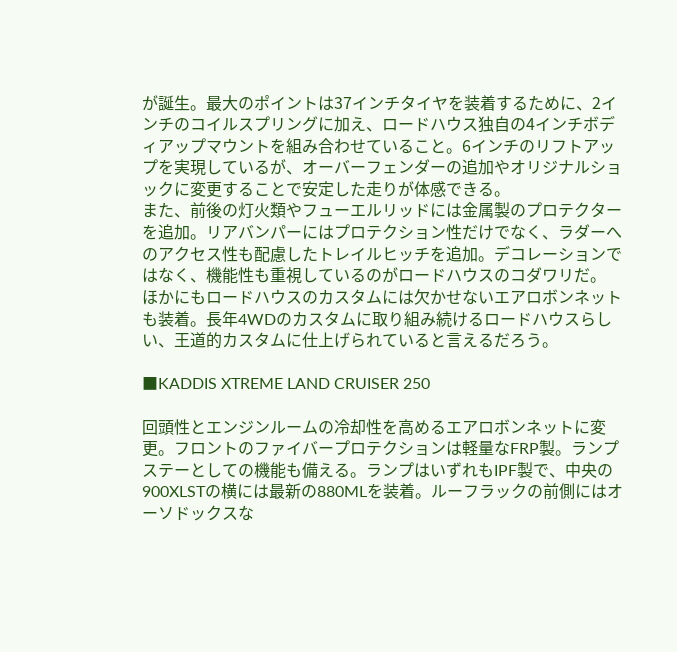が誕生。最大のポイントは37インチタイヤを装着するために、2インチのコイルスプリングに加え、ロードハウス独自の4インチボディアップマウントを組み合わせていること。6インチのリフトアップを実現しているが、オーバーフェンダーの追加やオリジナルショックに変更することで安定した走りが体感できる。
また、前後の灯火類やフューエルリッドには金属製のプロテクターを追加。リアバンパーにはプロテクション性だけでなく、ラダーへのアクセス性も配慮したトレイルヒッチを追加。デコレーションではなく、機能性も重視しているのがロードハウスのコダワリだ。
ほかにもロードハウスのカスタムには欠かせないエアロボンネットも装着。長年4WDのカスタムに取り組み続けるロードハウスらしい、王道的カスタムに仕上げられていると言えるだろう。

■KADDIS XTREME LAND CRUISER 250

回頭性とエンジンルームの冷却性を高めるエアロボンネットに変更。フロントのファイバープロテクションは軽量なFRP製。ランプステーとしての機能も備える。ランプはいずれもIPF製で、中央の900XLSTの横には最新の880MLを装着。ルーフラックの前側にはオーソドックスな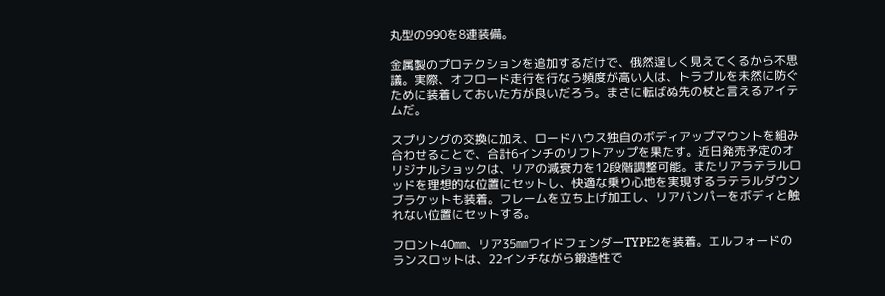丸型の990を8連装備。

金属製のプロテクションを追加するだけで、俄然逞しく見えてくるから不思議。実際、オフロード走行を行なう頻度が高い人は、トラブルを未然に防ぐために装着しておいた方が良いだろう。まさに転ばぬ先の杖と言えるアイテムだ。

スプリングの交換に加え、ロードハウス独自のボディアップマウントを組み合わせることで、合計6インチのリフトアップを果たす。近日発売予定のオリジナルショックは、リアの減衰力を12段階調整可能。またリアラテラルロッドを理想的な位置にセットし、快適な乗り心地を実現するラテラルダウンブラケットも装着。フレームを立ち上げ加工し、リアバンパーをボディと触れない位置にセットする。

フロント40㎜、リア35㎜ワイドフェンダーTYPE2を装着。エルフォードのランスロットは、22インチながら鍛造性で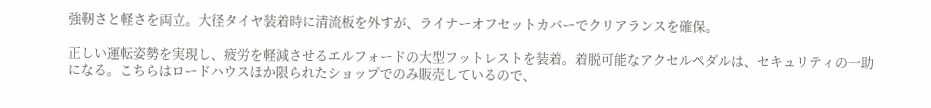強靭さと軽さを両立。大径タイヤ装着時に清流板を外すが、ライナーオフセットカバーでクリアランスを確保。

正しい運転姿勢を実現し、疲労を軽減させるエルフォードの大型フットレストを装着。着脱可能なアクセルペダルは、セキュリティの一助になる。こちらはロードハウスほか限られたショップでのみ販売しているので、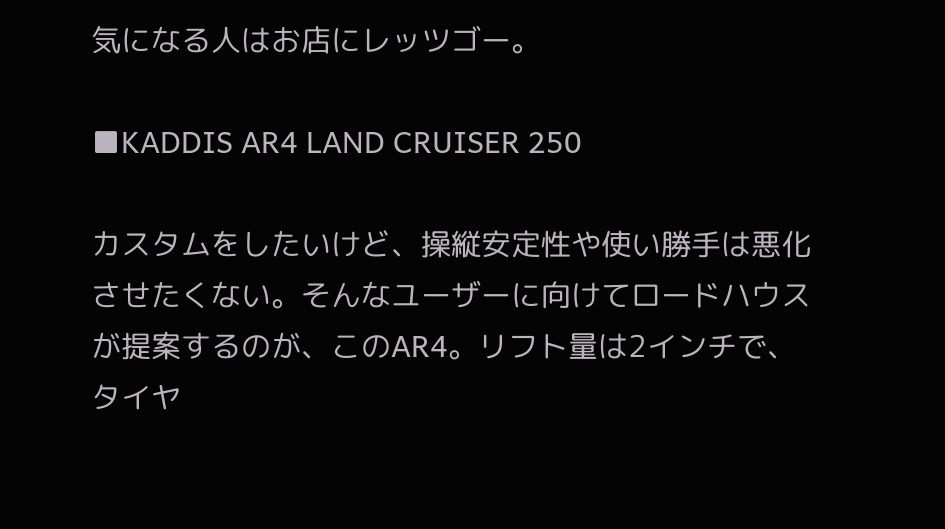気になる人はお店にレッツゴー。

■KADDIS AR4 LAND CRUISER 250

カスタムをしたいけど、操縦安定性や使い勝手は悪化させたくない。そんなユーザーに向けてロードハウスが提案するのが、このAR4。リフト量は2インチで、タイヤ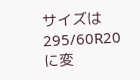サイズは295/60R20に変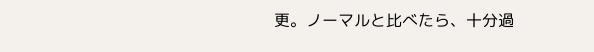更。ノーマルと比べたら、十分過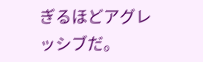ぎるほどアグレッシブだ。